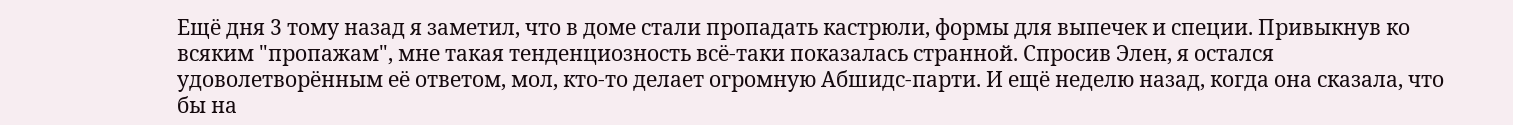Ещё дня 3 тому назад я заметил, что в доме стали пропадать кастрюли, формы для выпечек и специи. Привыкнув ко всяким "пропажам", мне такая тенденциозность всё-таки показалась странной. Спросив Элен, я остался удоволетворённым её ответом, мол, кто-то делает огромную Абшидс-парти. И ещё неделю назад, когда она сказала, что бы на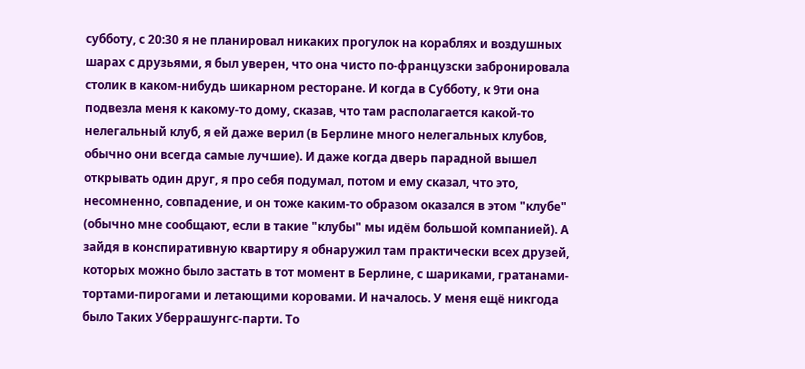субботу, с 20:30 я не планировал никаких прогулок на кораблях и воздушных шарах с друзьями, я был уверен, что она чисто по-французски забронировала столик в каком-нибудь шикарном ресторане. И когда в Субботу, к 9ти она подвезла меня к какому-то дому, сказав, что там располагается какой-то нелегальный клуб, я ей даже верил (в Берлине много нелегальных клубов, обычно они всегда самые лучшие). И даже когда дверь парадной вышел открывать один друг, я про себя подумал, потом и ему сказал, что это, несомненно, совпадение, и он тоже каким-то образом оказался в этом "клубе" (обычно мне сообщают, если в такие "клубы" мы идём большой компанией). А зайдя в конспиративную квартиру я обнаружил там практически всех друзей, которых можно было застать в тот момент в Берлине, с шариками, гратанами-тортами-пирогами и летающими коровами. И началось. У меня ещё никгода было Таких Уберрашунгс-парти. То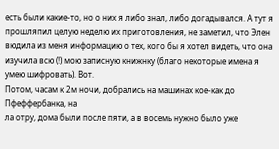есть были какие-то, но о них я либо знал, либо догадывался. А тут я прошляпил целую неделю их приготовления, не заметил, что Элен вюдила из меня информацию о тех, кого бы я хотел видеть, что она изучила всю (!) мою записную книжнку (благо некоторые имена я умею шифровать). Вот.
Потом, часам к 2м ночи, добрались на машинах кое-как до Пфеффербанка, на
ла отру, дома были после пяти, а в восемь нужно было уже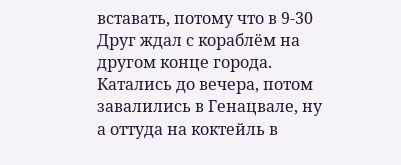вставать, потому что в 9-30 Друг ждал с кораблём на другом конце города. Катались до вечера, потом завалились в Генацвале, ну а оттуда на коктейль в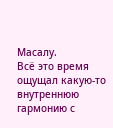Масалу.
Всё это время ощущал какую-то внутреннюю гармонию с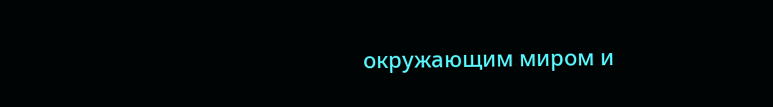окружающим миром и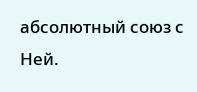абсолютный союз с Ней.